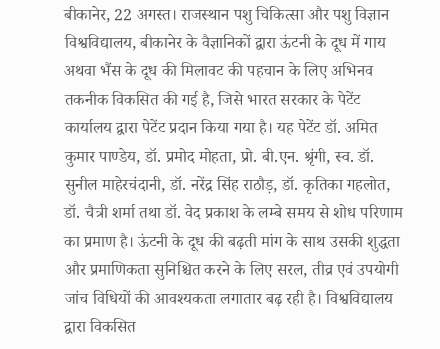बीकानेर, 22 अगस्त। राजस्थान पशु चिकित्सा और पशु विज्ञान विश्वविद्यालय, बीकानेर के वैज्ञानिकों द्वारा ऊंटनी के दूध में गाय अथवा भैंस के दूध की मिलावट की पहचान के लिए अभिनव तकनीक विकसित की गई है, जिसे भारत सरकार के पेटेंट कार्यालय द्वारा पेटेंट प्रदान किया गया है। यह पेटेंट डॉ. अमित कुमार पाण्डेय, डॉ. प्रमोद मोहता, प्रो. बी.एन. श्रृंगी, स्व. डॉ. सुनील माहेरचंदानी, डॉ. नरेंद्र सिंह राठौड़, डॉ. कृतिका गहलोत, डॉ. चैत्री शर्मा तथा डॉ. वेद प्रकाश के लम्बे समय से शोध परिणाम का प्रमाण है। ऊंटनी के दूध की बढ़ती मांग के साथ उसकी शुद्धता और प्रमाणिकता सुनिश्चित करने के लिए सरल, तीव्र एवं उपयोगी जांच विधियों की आवश्यकता लगातार बढ़ रही है। विश्वविद्यालय द्वारा विकसित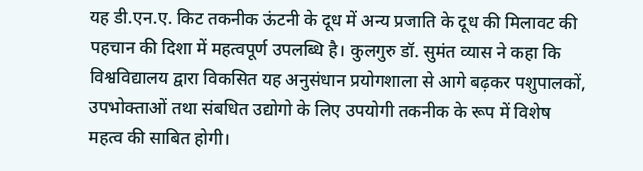यह डी.एन.ए. किट तकनीक ऊंटनी के दूध में अन्य प्रजाति के दूध की मिलावट की पहचान की दिशा में महत्वपूर्ण उपलब्धि है। कुलगुरु डॉ. सुमंत व्यास ने कहा कि विश्वविद्यालय द्वारा विकसित यह अनुसंधान प्रयोगशाला से आगे बढ़कर पशुपालकों, उपभोक्ताओं तथा संबधित उद्योगो के लिए उपयोगी तकनीक के रूप में विशेष महत्व की साबित होगी।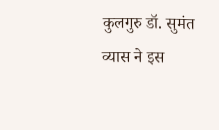कुलगुरु डॉ. सुमंत व्यास ने इस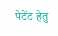पेटेंट हेतु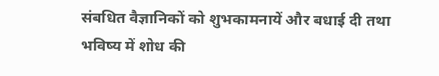संबधित वैज्ञानिकों को शुभकामनायें और बधाई दी तथा भविष्य में शोध की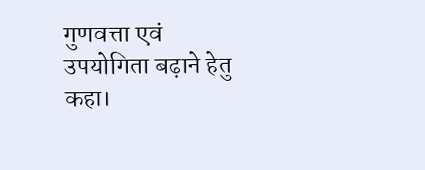गुणवत्ता एवं उपयोगिता बढ़ाने हेतु कहा।